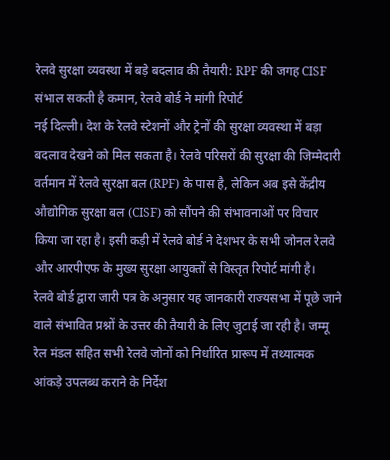रेलवे सुरक्षा व्यवस्था में बड़े बदलाव की तैयारी: RPF की जगह CISF संभाल सकती है कमान, रेलवे बोर्ड ने मांगी रिपोर्ट
नई दिल्ली। देश के रेलवे स्टेशनों और ट्रेनों की सुरक्षा व्यवस्था में बड़ा बदलाव देखने को मिल सकता है। रेलवे परिसरों की सुरक्षा की जिम्मेदारी वर्तमान में रेलवे सुरक्षा बल (RPF) के पास है, लेकिन अब इसे केंद्रीय औद्योगिक सुरक्षा बल (CISF) को सौंपने की संभावनाओं पर विचार किया जा रहा है। इसी कड़ी में रेलवे बोर्ड ने देशभर के सभी जोनल रेलवे और आरपीएफ के मुख्य सुरक्षा आयुक्तों से विस्तृत रिपोर्ट मांगी है।
रेलवे बोर्ड द्वारा जारी पत्र के अनुसार यह जानकारी राज्यसभा में पूछे जाने वाले संभावित प्रश्नों के उत्तर की तैयारी के लिए जुटाई जा रही है। जम्मू रेल मंडल सहित सभी रेलवे जोनों को निर्धारित प्रारूप में तथ्यात्मक आंकड़े उपलब्ध कराने के निर्देश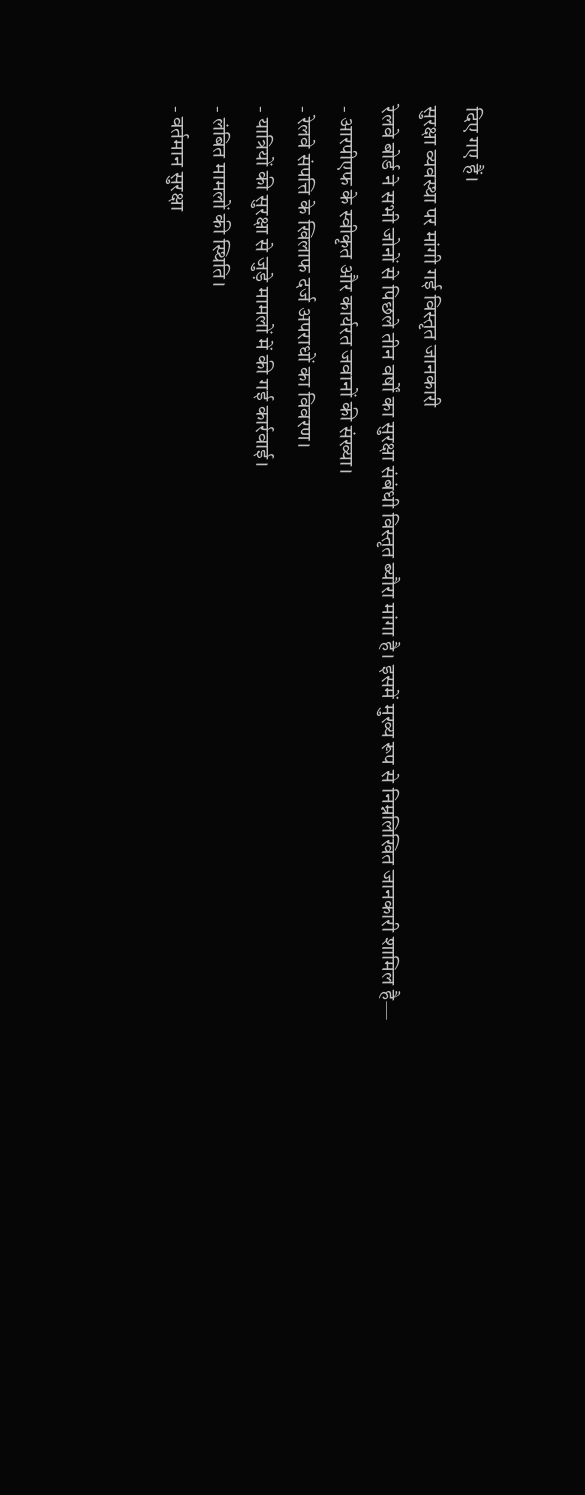दिए गए हैं।
सुरक्षा व्यवस्था पर मांगी गई विस्तृत जानकारी
रेलवे बोर्ड ने सभी जोनों से पिछले तीन वर्षों का सुरक्षा संबंधी विस्तृत ब्यौरा मांगा है। इसमें मुख्य रूप से निम्नलिखित जानकारी शामिल है—
- आरपीएफ के स्वीकृत और कार्यरत जवानों की संख्या।
- रेलवे संपत्ति के खिलाफ दर्ज अपराधों का विवरण।
- यात्रियों की सुरक्षा से जुड़े मामलों में की गई कार्रवाई।
- लंबित मामलों की स्थिति।
- वर्तमान सुरक्षा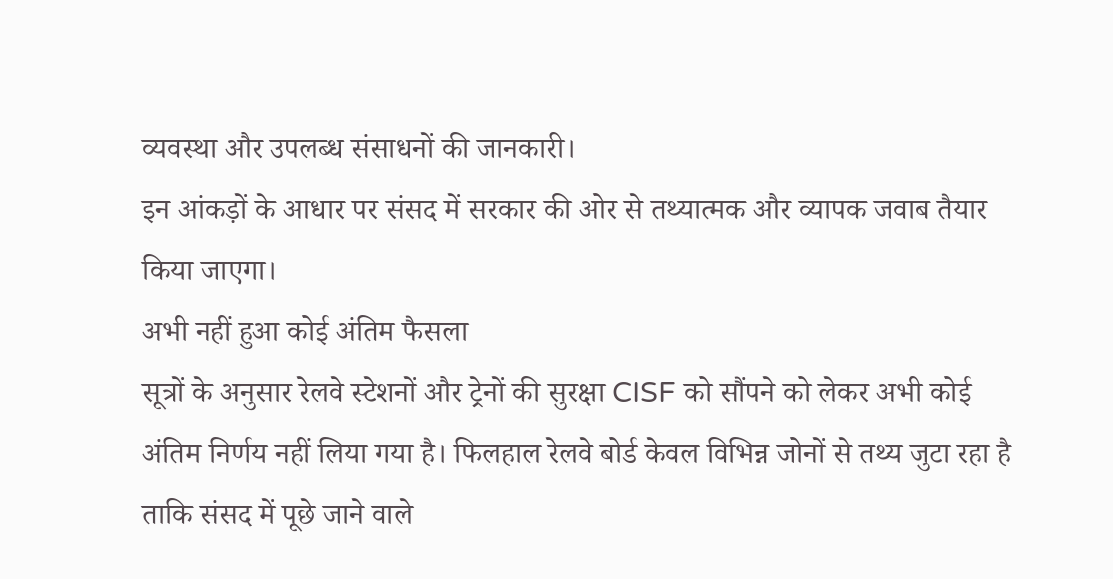व्यवस्था और उपलब्ध संसाधनों की जानकारी।
इन आंकड़ों के आधार पर संसद में सरकार की ओर से तथ्यात्मक और व्यापक जवाब तैयार किया जाएगा।
अभी नहीं हुआ कोई अंतिम फैसला
सूत्रों के अनुसार रेलवे स्टेशनों और ट्रेनों की सुरक्षा CISF को सौंपने को लेकर अभी कोई अंतिम निर्णय नहीं लिया गया है। फिलहाल रेलवे बोर्ड केवल विभिन्न जोनों से तथ्य जुटा रहा है ताकि संसद में पूछे जाने वाले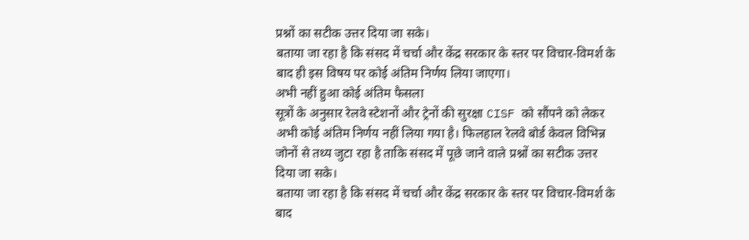प्रश्नों का सटीक उत्तर दिया जा सके।
बताया जा रहा है कि संसद में चर्चा और केंद्र सरकार के स्तर पर विचार-विमर्श के बाद ही इस विषय पर कोई अंतिम निर्णय लिया जाएगा।
अभी नहीं हुआ कोई अंतिम फैसला
सूत्रों के अनुसार रेलवे स्टेशनों और ट्रेनों की सुरक्षा CISF को सौंपने को लेकर अभी कोई अंतिम निर्णय नहीं लिया गया है। फिलहाल रेलवे बोर्ड केवल विभिन्न जोनों से तथ्य जुटा रहा है ताकि संसद में पूछे जाने वाले प्रश्नों का सटीक उत्तर दिया जा सके।
बताया जा रहा है कि संसद में चर्चा और केंद्र सरकार के स्तर पर विचार-विमर्श के बाद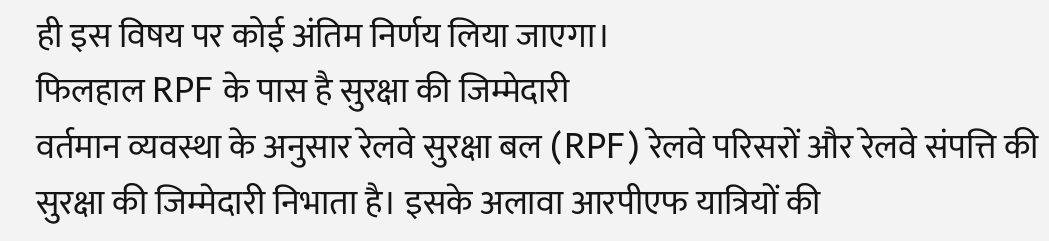ही इस विषय पर कोई अंतिम निर्णय लिया जाएगा।
फिलहाल RPF के पास है सुरक्षा की जिम्मेदारी
वर्तमान व्यवस्था के अनुसार रेलवे सुरक्षा बल (RPF) रेलवे परिसरों और रेलवे संपत्ति की सुरक्षा की जिम्मेदारी निभाता है। इसके अलावा आरपीएफ यात्रियों की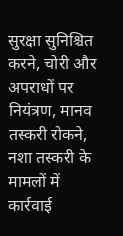सुरक्षा सुनिश्चित करने, चोरी और अपराधों पर नियंत्रण, मानव तस्करी रोकने, नशा तस्करी के मामलों में कार्रवाई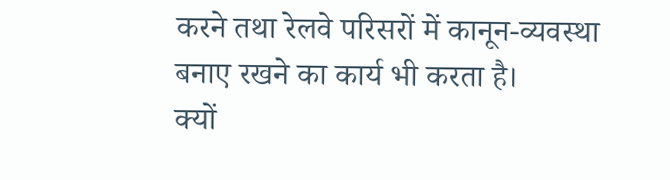करने तथा रेलवे परिसरों में कानून-व्यवस्था बनाए रखने का कार्य भी करता है।
क्यों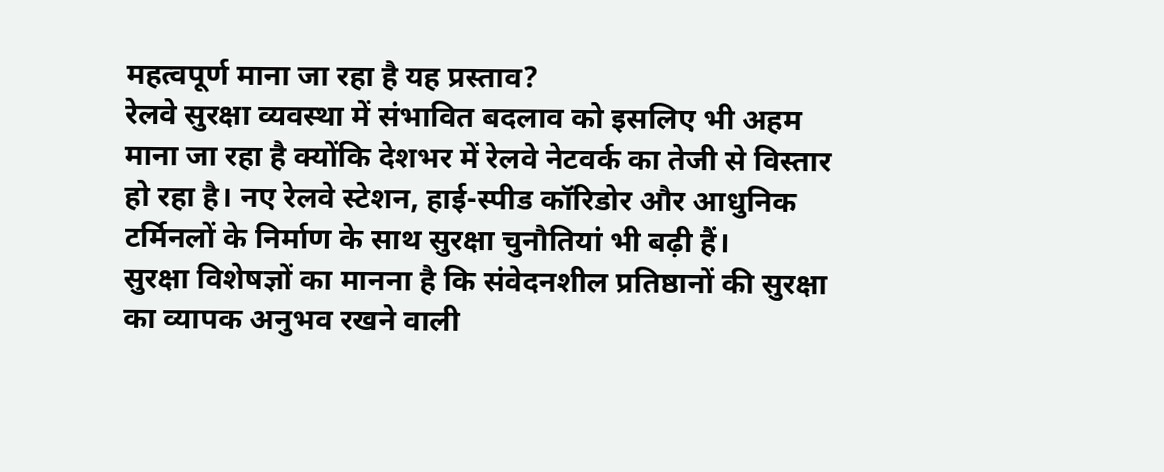महत्वपूर्ण माना जा रहा है यह प्रस्ताव?
रेलवे सुरक्षा व्यवस्था में संभावित बदलाव को इसलिए भी अहम माना जा रहा है क्योंकि देशभर में रेलवे नेटवर्क का तेजी से विस्तार हो रहा है। नए रेलवे स्टेशन, हाई-स्पीड कॉरिडोर और आधुनिक टर्मिनलों के निर्माण के साथ सुरक्षा चुनौतियां भी बढ़ी हैं।
सुरक्षा विशेषज्ञों का मानना है कि संवेदनशील प्रतिष्ठानों की सुरक्षा का व्यापक अनुभव रखने वाली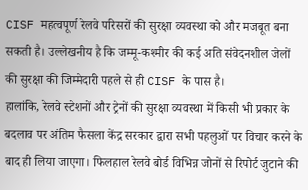CISF महत्वपूर्ण रेलवे परिसरों की सुरक्षा व्यवस्था को और मजबूत बना सकती है। उल्लेखनीय है कि जम्मू-कश्मीर की कई अति संवेदनशील जेलों की सुरक्षा की जिम्मेदारी पहले से ही CISF के पास है।
हालांकि, रेलवे स्टेशनों और ट्रेनों की सुरक्षा व्यवस्था में किसी भी प्रकार के बदलाव पर अंतिम फैसला केंद्र सरकार द्वारा सभी पहलुओं पर विचार करने के बाद ही लिया जाएगा। फिलहाल रेलवे बोर्ड विभिन्न जोनों से रिपोर्ट जुटाने की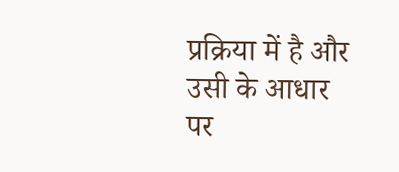प्रक्रिया में है और उसी के आधार पर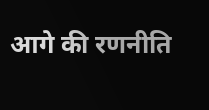आगे की रणनीति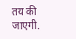तय की जाएगी.